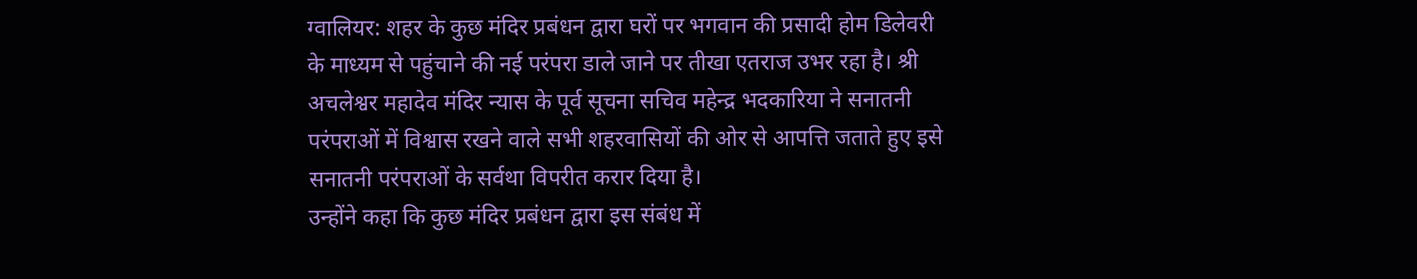ग्वालियर: शहर के कुछ मंदिर प्रबंधन द्वारा घरों पर भगवान की प्रसादी होम डिलेवरी के माध्यम से पहुंचाने की नई परंपरा डाले जाने पर तीखा एतराज उभर रहा है। श्री अचलेश्वर महादेव मंदिर न्यास के पूर्व सूचना सचिव महेन्द्र भदकारिया ने सनातनी परंपराओं में विश्वास रखने वाले सभी शहरवासियों की ओर से आपत्ति जताते हुए इसे सनातनी परंपराओं के सर्वथा विपरीत करार दिया है।
उन्होंने कहा कि कुछ मंदिर प्रबंधन द्वारा इस संबंध में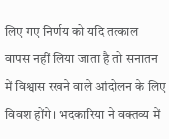लिए गए निर्णय को यदि तत्काल वापस नहीं लिया जाता है तो सनातन में विश्वास रखने वाले आंदोलन के लिए विवश होंगे। भदकारिया ने वक्तव्य में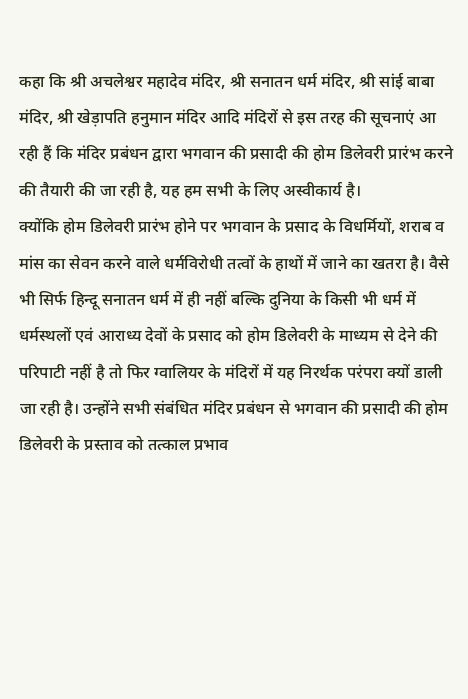कहा कि श्री अचलेश्वर महादेव मंदिर, श्री सनातन धर्म मंदिर, श्री सांई बाबा मंदिर, श्री खेड़ापति हनुमान मंदिर आदि मंदिरों से इस तरह की सूचनाएं आ रही हैं कि मंदिर प्रबंधन द्वारा भगवान की प्रसादी की होम डिलेवरी प्रारंभ करने की तैयारी की जा रही है, यह हम सभी के लिए अस्वीकार्य है।
क्योंकि होम डिलेवरी प्रारंभ होने पर भगवान के प्रसाद के विधर्मियों, शराब व मांस का सेवन करने वाले धर्मविरोधी तत्वों के हाथों में जाने का खतरा है। वैसे भी सिर्फ हिन्दू सनातन धर्म में ही नहीं बल्कि दुनिया के किसी भी धर्म में धर्मस्थलों एवं आराध्य देवों के प्रसाद को होम डिलेवरी के माध्यम से देने की परिपाटी नहीं है तो फिर ग्वालियर के मंदिरों में यह निरर्थक परंपरा क्यों डाली जा रही है। उन्होंने सभी संबंधित मंदिर प्रबंधन से भगवान की प्रसादी की होम डिलेवरी के प्रस्ताव को तत्काल प्रभाव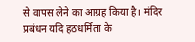से वापस लेने का आग्रह किया है। मंदिर प्रबंधन यदि हठधर्मिता के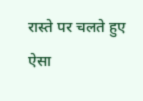रास्ते पर चलते हुए ऐसा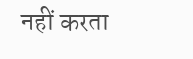नहीं करता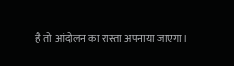है तो आंदोलन का रास्ता अपनाया जाएगा।